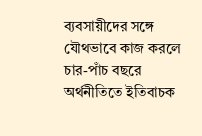ব্যবসায়ীদের সঙ্গে যৌথভাবে কাজ করলে চার-পাঁচ বছরে অর্থনীতিতে ইতিবাচক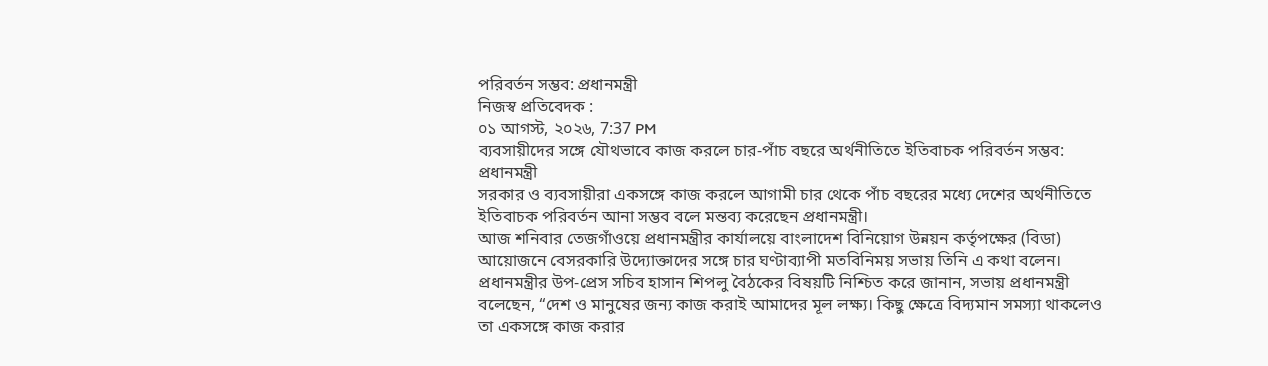পরিবর্তন সম্ভব: প্রধানমন্ত্রী
নিজস্ব প্রতিবেদক :
০১ আগস্ট, ২০২৬, 7:37 PM
ব্যবসায়ীদের সঙ্গে যৌথভাবে কাজ করলে চার-পাঁচ বছরে অর্থনীতিতে ইতিবাচক পরিবর্তন সম্ভব: প্রধানমন্ত্রী
সরকার ও ব্যবসায়ীরা একসঙ্গে কাজ করলে আগামী চার থেকে পাঁচ বছরের মধ্যে দেশের অর্থনীতিতে ইতিবাচক পরিবর্তন আনা সম্ভব বলে মন্তব্য করেছেন প্রধানমন্ত্রী।
আজ শনিবার তেজগাঁওয়ে প্রধানমন্ত্রীর কার্যালয়ে বাংলাদেশ বিনিয়োগ উন্নয়ন কর্তৃপক্ষের (বিডা) আয়োজনে বেসরকারি উদ্যোক্তাদের সঙ্গে চার ঘণ্টাব্যাপী মতবিনিময় সভায় তিনি এ কথা বলেন।
প্রধানমন্ত্রীর উপ-প্রেস সচিব হাসান শিপলু বৈঠকের বিষয়টি নিশ্চিত করে জানান, সভায় প্রধানমন্ত্রী বলেছেন, “দেশ ও মানুষের জন্য কাজ করাই আমাদের মূল লক্ষ্য। কিছু ক্ষেত্রে বিদ্যমান সমস্যা থাকলেও তা একসঙ্গে কাজ করার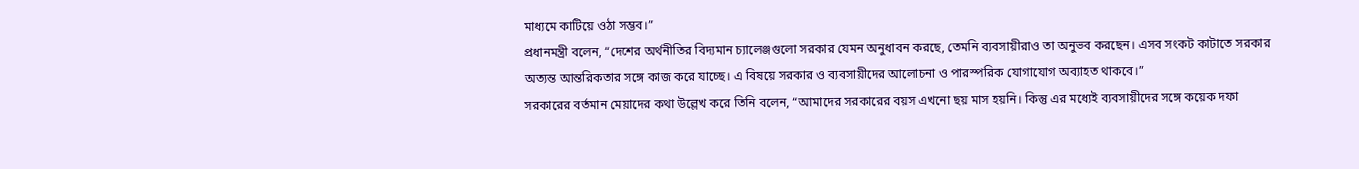মাধ্যমে কাটিয়ে ওঠা সম্ভব।”
প্রধানমন্ত্রী বলেন, “দেশের অর্থনীতির বিদ্যমান চ্যালেঞ্জগুলো সরকার যেমন অনুধাবন করছে, তেমনি ব্যবসায়ীরাও তা অনুভব করছেন। এসব সংকট কাটাতে সরকার অত্যন্ত আন্তরিকতার সঙ্গে কাজ করে যাচ্ছে। এ বিষয়ে সরকার ও ব্যবসায়ীদের আলোচনা ও পারস্পরিক যোগাযোগ অব্যাহত থাকবে।”
সরকারের বর্তমান মেয়াদের কথা উল্লেখ করে তিনি বলেন, “আমাদের সরকারের বয়স এখনো ছয় মাস হয়নি। কিন্তু এর মধ্যেই ব্যবসায়ীদের সঙ্গে কয়েক দফা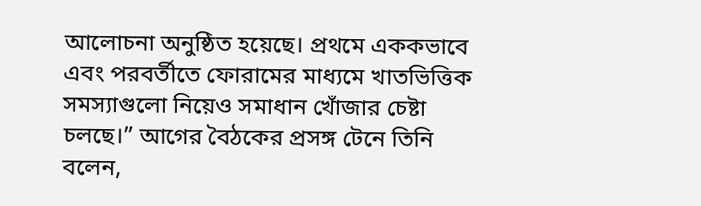আলোচনা অনুষ্ঠিত হয়েছে। প্রথমে এককভাবে এবং পরবর্তীতে ফোরামের মাধ্যমে খাতভিত্তিক সমস্যাগুলো নিয়েও সমাধান খোঁজার চেষ্টা চলছে।” আগের বৈঠকের প্রসঙ্গ টেনে তিনি বলেন,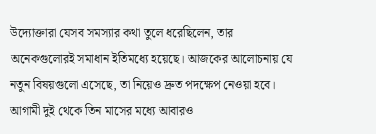উদ্যোক্তারা যেসব সমস্যার কথা তুলে ধরেছিলেন, তার অনেকগুলোরই সমাধান ইতিমধ্যে হয়েছে। আজকের আলোচনায় যে নতুন বিষয়গুলো এসেছে, তা নিয়েও দ্রুত পদক্ষেপ নেওয়া হবে। আগামী দুই থেকে তিন মাসের মধ্যে আবারও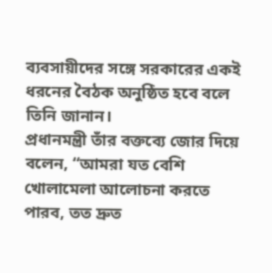ব্যবসায়ীদের সঙ্গে সরকারের একই ধরনের বৈঠক অনুষ্ঠিত হবে বলে তিনি জানান।
প্রধানমন্ত্রী তাঁর বক্তব্যে জোর দিয়ে বলেন, “আমরা যত বেশি খোলামেলা আলোচনা করতে পারব, তত দ্রুত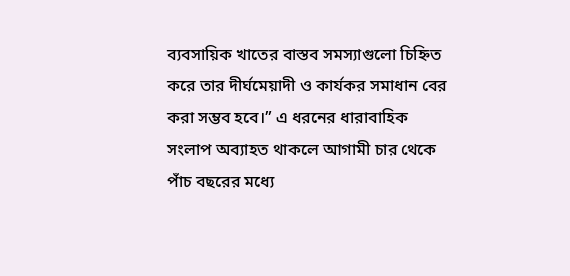ব্যবসায়িক খাতের বাস্তব সমস্যাগুলো চিহ্নিত করে তার দীর্ঘমেয়াদী ও কার্যকর সমাধান বের করা সম্ভব হবে।” এ ধরনের ধারাবাহিক সংলাপ অব্যাহত থাকলে আগামী চার থেকে পাঁচ বছরের মধ্যে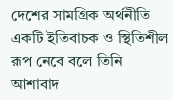দেশের সামগ্রিক অর্থনীতি একটি ইতিবাচক ও স্থিতিশীল রূপ নেবে বলে তিনি আশাবাদ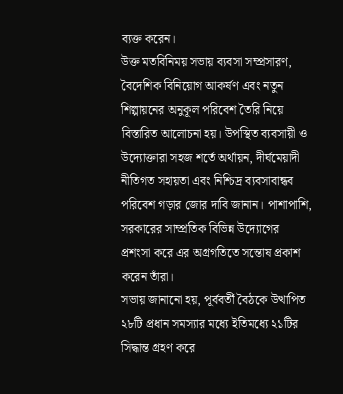ব্যক্ত করেন।
উক্ত মতবিনিময় সভায় ব্যবসা সম্প্রসারণ, বৈদেশিক বিনিয়োগ আকর্ষণ এবং নতুন শিল্পায়নের অনুকূল পরিবেশ তৈরি নিয়ে বিস্তারিত আলোচনা হয়। উপস্থিত ব্যবসায়ী ও উদ্যোক্তারা সহজ শর্তে অর্থায়ন, দীর্ঘমেয়াদী নীতিগত সহায়তা এবং নিশ্চিদ্র ব্যবসাবান্ধব পরিবেশ গড়ার জোর দাবি জানান। পাশাপাশি, সরকারের সাম্প্রতিক বিভিন্ন উদ্যোগের প্রশংসা করে এর অগ্রগতিতে সন্তোষ প্রকাশ করেন তাঁরা।
সভায় জানানো হয়, পূর্ববর্তী বৈঠকে উত্থাপিত ২৮টি প্রধান সমস্যার মধ্যে ইতিমধ্যে ২১টির সিদ্ধান্ত গ্রহণ করে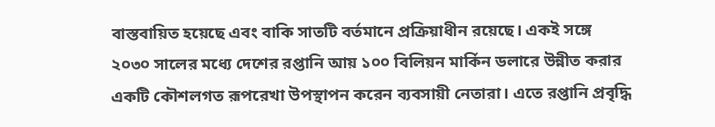বাস্তবায়িত হয়েছে এবং বাকি সাতটি বর্তমানে প্রক্রিয়াধীন রয়েছে। একই সঙ্গে ২০৩০ সালের মধ্যে দেশের রপ্তানি আয় ১০০ বিলিয়ন মার্কিন ডলারে উন্নীত করার একটি কৌশলগত রূপরেখা উপস্থাপন করেন ব্যবসায়ী নেতারা। এতে রপ্তানি প্রবৃদ্ধি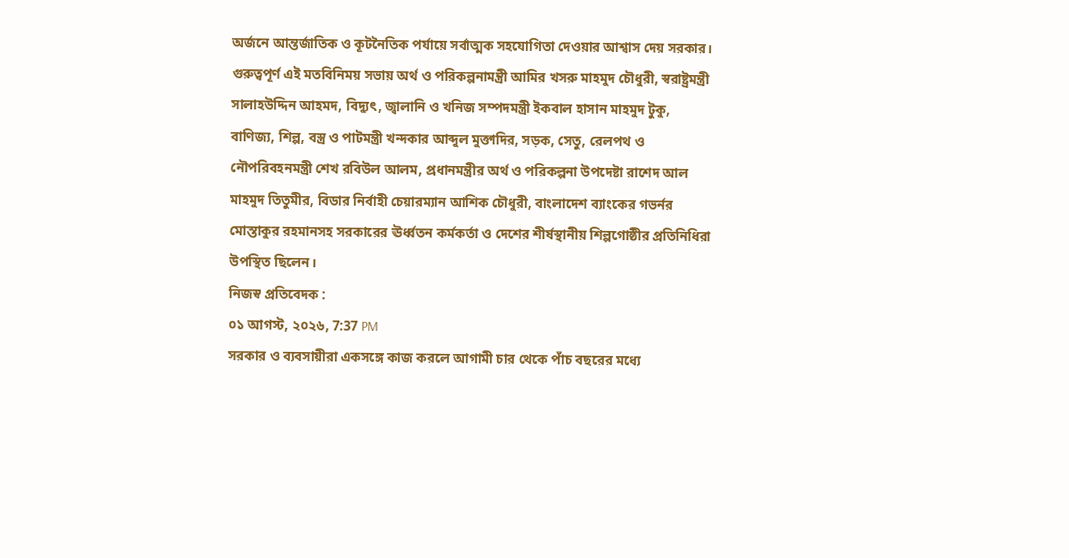অর্জনে আন্তর্জাতিক ও কূটনৈতিক পর্যায়ে সর্বাত্মক সহযোগিতা দেওয়ার আশ্বাস দেয় সরকার।
গুরুত্বপূর্ণ এই মতবিনিময় সভায় অর্থ ও পরিকল্পনামন্ত্রী আমির খসরু মাহমুদ চৌধুরী, স্বরাষ্ট্রমন্ত্রী সালাহউদ্দিন আহমদ, বিদ্যুৎ, জ্বালানি ও খনিজ সম্পদমন্ত্রী ইকবাল হাসান মাহমুদ টুকু, বাণিজ্য, শিল্প, বস্ত্র ও পাটমন্ত্রী খন্দকার আব্দুল মুক্তাদির, সড়ক, সেতু, রেলপথ ও নৌপরিবহনমন্ত্রী শেখ রবিউল আলম, প্রধানমন্ত্রীর অর্থ ও পরিকল্পনা উপদেষ্টা রাশেদ আল মাহমুদ তিতুমীর, বিডার নির্বাহী চেয়ারম্যান আশিক চৌধুরী, বাংলাদেশ ব্যাংকের গভর্নর মোস্তাকুর রহমানসহ সরকারের ঊর্ধ্বতন কর্মকর্তা ও দেশের শীর্ষস্থানীয় শিল্পগোষ্ঠীর প্রতিনিধিরা উপস্থিত ছিলেন।
নিজস্ব প্রতিবেদক :
০১ আগস্ট, ২০২৬, 7:37 PM
সরকার ও ব্যবসায়ীরা একসঙ্গে কাজ করলে আগামী চার থেকে পাঁচ বছরের মধ্যে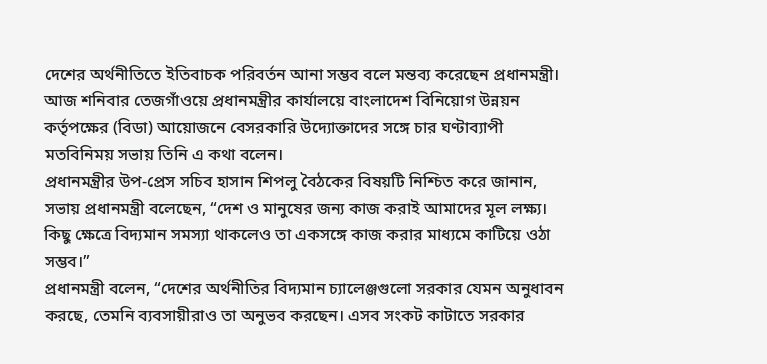দেশের অর্থনীতিতে ইতিবাচক পরিবর্তন আনা সম্ভব বলে মন্তব্য করেছেন প্রধানমন্ত্রী।
আজ শনিবার তেজগাঁওয়ে প্রধানমন্ত্রীর কার্যালয়ে বাংলাদেশ বিনিয়োগ উন্নয়ন কর্তৃপক্ষের (বিডা) আয়োজনে বেসরকারি উদ্যোক্তাদের সঙ্গে চার ঘণ্টাব্যাপী মতবিনিময় সভায় তিনি এ কথা বলেন।
প্রধানমন্ত্রীর উপ-প্রেস সচিব হাসান শিপলু বৈঠকের বিষয়টি নিশ্চিত করে জানান, সভায় প্রধানমন্ত্রী বলেছেন, “দেশ ও মানুষের জন্য কাজ করাই আমাদের মূল লক্ষ্য। কিছু ক্ষেত্রে বিদ্যমান সমস্যা থাকলেও তা একসঙ্গে কাজ করার মাধ্যমে কাটিয়ে ওঠা সম্ভব।”
প্রধানমন্ত্রী বলেন, “দেশের অর্থনীতির বিদ্যমান চ্যালেঞ্জগুলো সরকার যেমন অনুধাবন করছে, তেমনি ব্যবসায়ীরাও তা অনুভব করছেন। এসব সংকট কাটাতে সরকার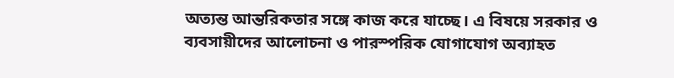অত্যন্ত আন্তরিকতার সঙ্গে কাজ করে যাচ্ছে। এ বিষয়ে সরকার ও ব্যবসায়ীদের আলোচনা ও পারস্পরিক যোগাযোগ অব্যাহত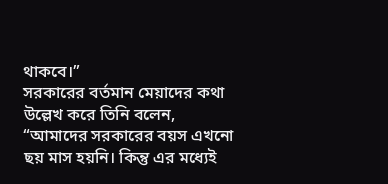থাকবে।”
সরকারের বর্তমান মেয়াদের কথা উল্লেখ করে তিনি বলেন, “আমাদের সরকারের বয়স এখনো ছয় মাস হয়নি। কিন্তু এর মধ্যেই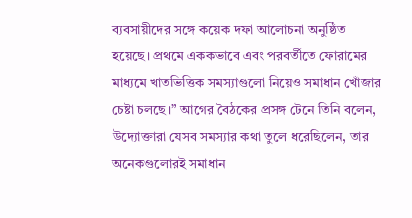ব্যবসায়ীদের সঙ্গে কয়েক দফা আলোচনা অনুষ্ঠিত হয়েছে। প্রথমে এককভাবে এবং পরবর্তীতে ফোরামের মাধ্যমে খাতভিত্তিক সমস্যাগুলো নিয়েও সমাধান খোঁজার চেষ্টা চলছে।” আগের বৈঠকের প্রসঙ্গ টেনে তিনি বলেন, উদ্যোক্তারা যেসব সমস্যার কথা তুলে ধরেছিলেন, তার অনেকগুলোরই সমাধান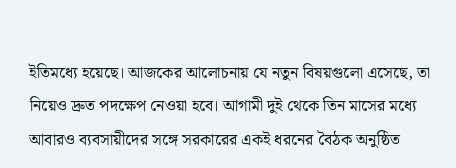ইতিমধ্যে হয়েছে। আজকের আলোচনায় যে নতুন বিষয়গুলো এসেছে, তা নিয়েও দ্রুত পদক্ষেপ নেওয়া হবে। আগামী দুই থেকে তিন মাসের মধ্যে আবারও ব্যবসায়ীদের সঙ্গে সরকারের একই ধরনের বৈঠক অনুষ্ঠিত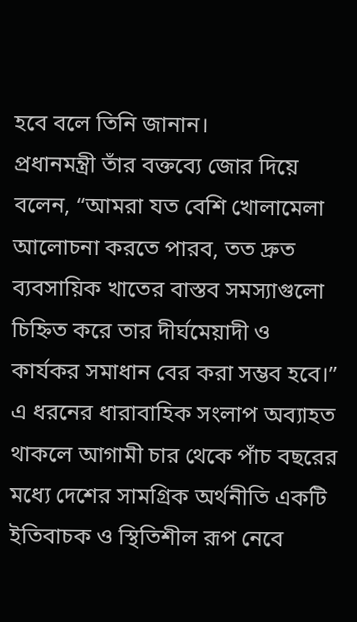হবে বলে তিনি জানান।
প্রধানমন্ত্রী তাঁর বক্তব্যে জোর দিয়ে বলেন, “আমরা যত বেশি খোলামেলা আলোচনা করতে পারব, তত দ্রুত ব্যবসায়িক খাতের বাস্তব সমস্যাগুলো চিহ্নিত করে তার দীর্ঘমেয়াদী ও কার্যকর সমাধান বের করা সম্ভব হবে।” এ ধরনের ধারাবাহিক সংলাপ অব্যাহত থাকলে আগামী চার থেকে পাঁচ বছরের মধ্যে দেশের সামগ্রিক অর্থনীতি একটি ইতিবাচক ও স্থিতিশীল রূপ নেবে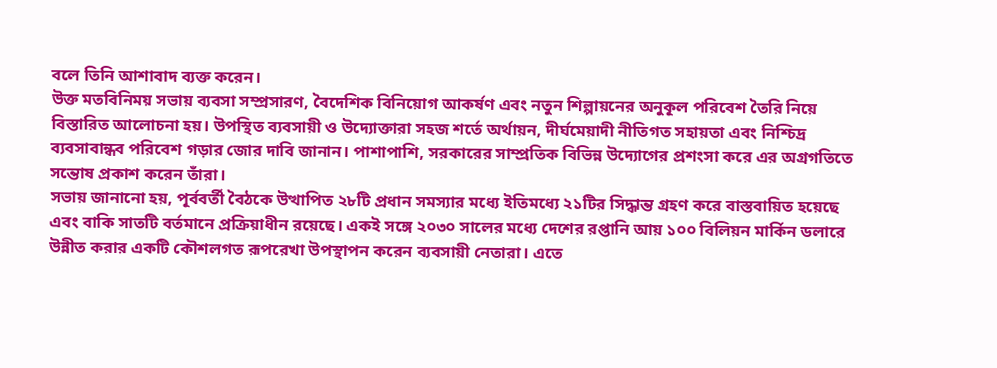বলে তিনি আশাবাদ ব্যক্ত করেন।
উক্ত মতবিনিময় সভায় ব্যবসা সম্প্রসারণ, বৈদেশিক বিনিয়োগ আকর্ষণ এবং নতুন শিল্পায়নের অনুকূল পরিবেশ তৈরি নিয়ে বিস্তারিত আলোচনা হয়। উপস্থিত ব্যবসায়ী ও উদ্যোক্তারা সহজ শর্তে অর্থায়ন, দীর্ঘমেয়াদী নীতিগত সহায়তা এবং নিশ্চিদ্র ব্যবসাবান্ধব পরিবেশ গড়ার জোর দাবি জানান। পাশাপাশি, সরকারের সাম্প্রতিক বিভিন্ন উদ্যোগের প্রশংসা করে এর অগ্রগতিতে সন্তোষ প্রকাশ করেন তাঁরা।
সভায় জানানো হয়, পূর্ববর্তী বৈঠকে উত্থাপিত ২৮টি প্রধান সমস্যার মধ্যে ইতিমধ্যে ২১টির সিদ্ধান্ত গ্রহণ করে বাস্তবায়িত হয়েছে এবং বাকি সাতটি বর্তমানে প্রক্রিয়াধীন রয়েছে। একই সঙ্গে ২০৩০ সালের মধ্যে দেশের রপ্তানি আয় ১০০ বিলিয়ন মার্কিন ডলারে উন্নীত করার একটি কৌশলগত রূপরেখা উপস্থাপন করেন ব্যবসায়ী নেতারা। এতে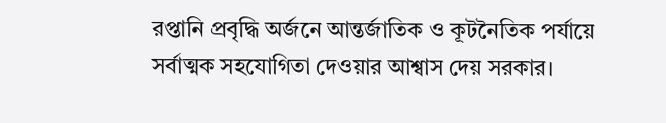রপ্তানি প্রবৃদ্ধি অর্জনে আন্তর্জাতিক ও কূটনৈতিক পর্যায়ে সর্বাত্মক সহযোগিতা দেওয়ার আশ্বাস দেয় সরকার।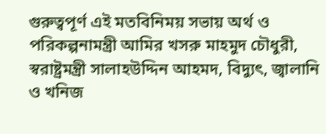গুরুত্বপূর্ণ এই মতবিনিময় সভায় অর্থ ও পরিকল্পনামন্ত্রী আমির খসরু মাহমুদ চৌধুরী, স্বরাষ্ট্রমন্ত্রী সালাহউদ্দিন আহমদ, বিদ্যুৎ, জ্বালানি ও খনিজ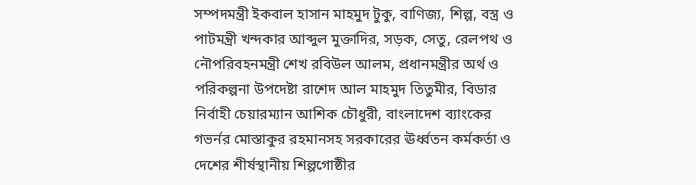সম্পদমন্ত্রী ইকবাল হাসান মাহমুদ টুকু, বাণিজ্য, শিল্প, বস্ত্র ও পাটমন্ত্রী খন্দকার আব্দুল মুক্তাদির, সড়ক, সেতু, রেলপথ ও নৌপরিবহনমন্ত্রী শেখ রবিউল আলম, প্রধানমন্ত্রীর অর্থ ও পরিকল্পনা উপদেষ্টা রাশেদ আল মাহমুদ তিতুমীর, বিডার নির্বাহী চেয়ারম্যান আশিক চৌধুরী, বাংলাদেশ ব্যাংকের গভর্নর মোস্তাকুর রহমানসহ সরকারের ঊর্ধ্বতন কর্মকর্তা ও দেশের শীর্ষস্থানীয় শিল্পগোষ্ঠীর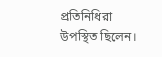প্রতিনিধিরা উপস্থিত ছিলেন।